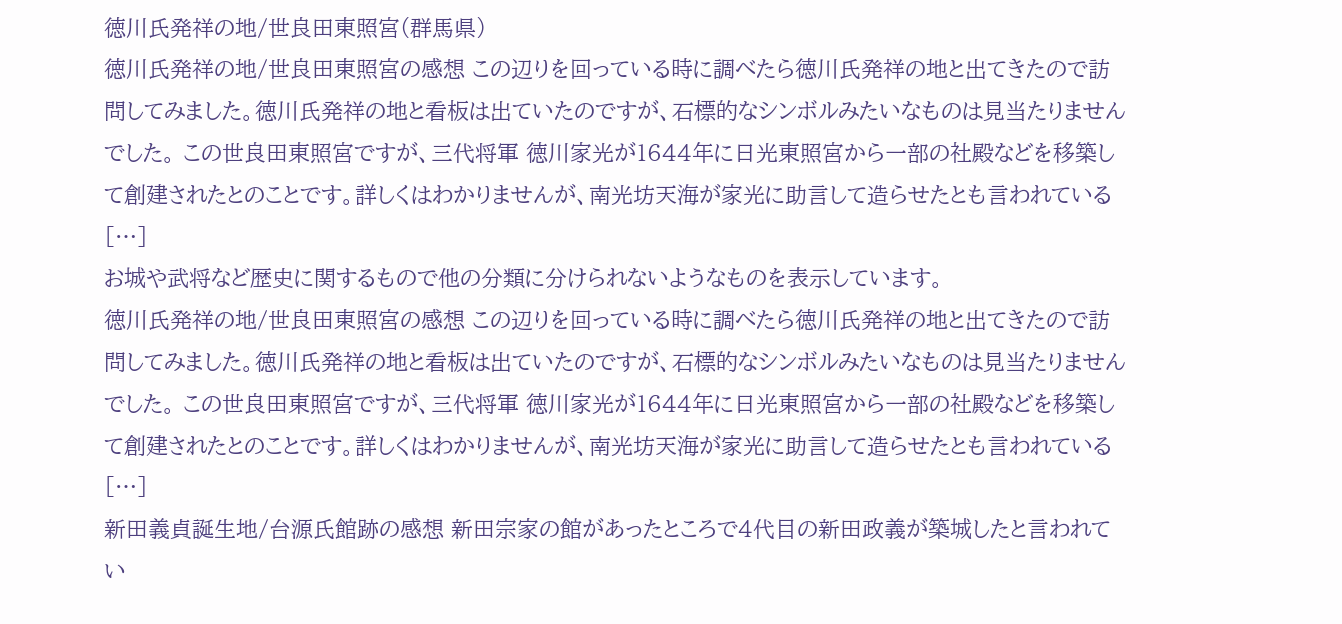徳川氏発祥の地/世良田東照宮(群馬県)
徳川氏発祥の地/世良田東照宮の感想 この辺りを回っている時に調べたら徳川氏発祥の地と出てきたので訪問してみました。徳川氏発祥の地と看板は出ていたのですが、石標的なシンボルみたいなものは見当たりませんでした。 この世良田東照宮ですが、三代将軍 徳川家光が1644年に日光東照宮から一部の社殿などを移築して創建されたとのことです。詳しくはわかりませんが、南光坊天海が家光に助言して造らせたとも言われている […]
お城や武将など歴史に関するもので他の分類に分けられないようなものを表示しています。
徳川氏発祥の地/世良田東照宮の感想 この辺りを回っている時に調べたら徳川氏発祥の地と出てきたので訪問してみました。徳川氏発祥の地と看板は出ていたのですが、石標的なシンボルみたいなものは見当たりませんでした。 この世良田東照宮ですが、三代将軍 徳川家光が1644年に日光東照宮から一部の社殿などを移築して創建されたとのことです。詳しくはわかりませんが、南光坊天海が家光に助言して造らせたとも言われている […]
新田義貞誕生地/台源氏館跡の感想 新田宗家の館があったところで4代目の新田政義が築城したと言われてい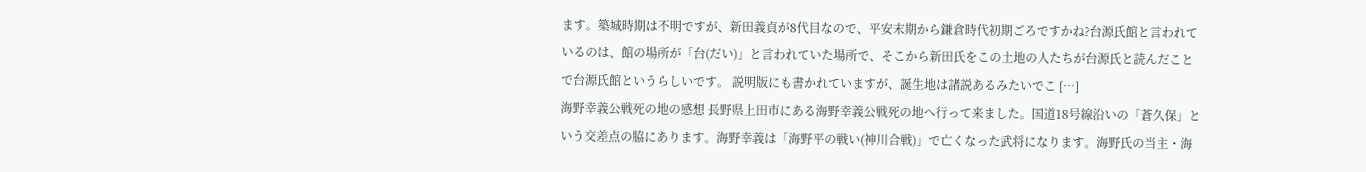ます。築城時期は不明ですが、新田義貞が8代目なので、平安末期から鎌倉時代初期ごろですかね?台源氏館と言われているのは、館の場所が「台(だい)」と言われていた場所で、そこから新田氏をこの土地の人たちが台源氏と読んだことで台源氏館というらしいです。 説明版にも書かれていますが、誕生地は諸説あるみたいでこ […]
海野幸義公戦死の地の感想 長野県上田市にある海野幸義公戦死の地へ行って来ました。国道18号線沿いの「蒼久保」という交差点の脇にあります。海野幸義は「海野平の戦い(神川合戦)」で亡くなった武将になります。海野氏の当主・海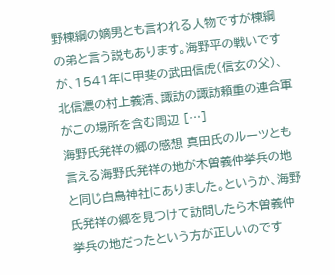野棟綱の嫡男とも言われる人物ですが棟綱の弟と言う説もあります。海野平の戦いですが、1541年に甲斐の武田信虎(信玄の父)、北信濃の村上義清、諏訪の諏訪頼重の連合軍がこの場所を含む周辺 […]
海野氏発祥の郷の感想 真田氏のルーツとも言える海野氏発祥の地が木曽義仲挙兵の地と同じ白鳥神社にありました。というか、海野氏発祥の郷を見つけて訪問したら木曽義仲挙兵の地だったという方が正しいのです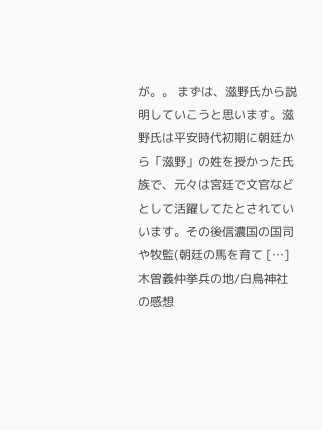が。。 まずは、滋野氏から説明していこうと思います。滋野氏は平安時代初期に朝廷から「滋野」の姓を授かった氏族で、元々は宮廷で文官などとして活躍してたとされていいます。その後信濃国の国司や牧監(朝廷の馬を育て […]
木曽義仲挙兵の地/白鳥神社の感想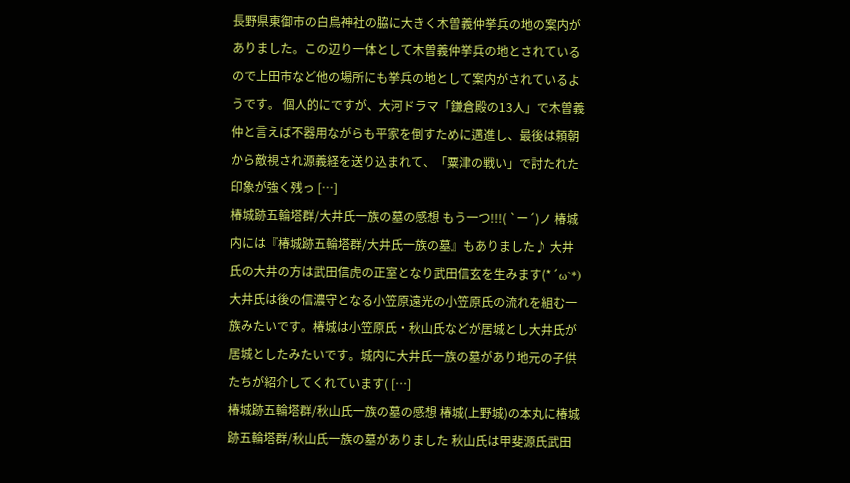長野県東御市の白鳥神社の脇に大きく木曽義仲挙兵の地の案内がありました。この辺り一体として木曽義仲挙兵の地とされているので上田市など他の場所にも挙兵の地として案内がされているようです。 個人的にですが、大河ドラマ「鎌倉殿の13人」で木曽義仲と言えば不器用ながらも平家を倒すために邁進し、最後は頼朝から敵視され源義経を送り込まれて、「粟津の戦い」で討たれた印象が強く残っ […]
椿城跡五輪塔群/大井氏一族の墓の感想 もう一つ!!!( `ー´)ノ 椿城内には『椿城跡五輪塔群/大井氏一族の墓』もありました♪ 大井氏の大井の方は武田信虎の正室となり武田信玄を生みます(*´ω`*)大井氏は後の信濃守となる小笠原遠光の小笠原氏の流れを組む一族みたいです。椿城は小笠原氏・秋山氏などが居城とし大井氏が居城としたみたいです。城内に大井氏一族の墓があり地元の子供たちが紹介してくれています( […]
椿城跡五輪塔群/秋山氏一族の墓の感想 椿城(上野城)の本丸に椿城跡五輪塔群/秋山氏一族の墓がありました 秋山氏は甲斐源氏武田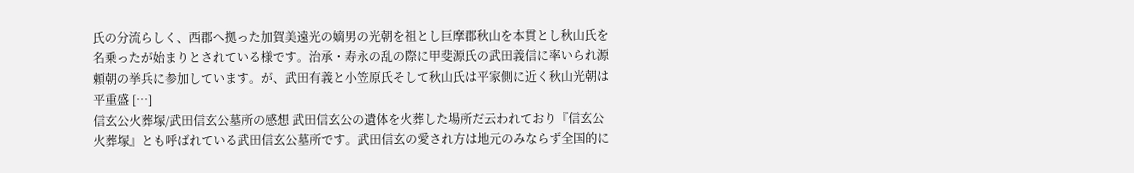氏の分流らしく、西郡へ拠った加賀美遠光の嫡男の光朝を祖とし巨摩郡秋山を本貫とし秋山氏を名乗ったが始まりとされている様です。治承・寿永の乱の際に甲斐源氏の武田義信に率いられ源頼朝の挙兵に参加しています。が、武田有義と小笠原氏そして秋山氏は平家側に近く秋山光朝は平重盛 […]
信玄公火葬塚/武田信玄公墓所の感想 武田信玄公の遺体を火葬した場所だ云われており『信玄公火葬塚』とも呼ばれている武田信玄公墓所です。武田信玄の愛され方は地元のみならず全国的に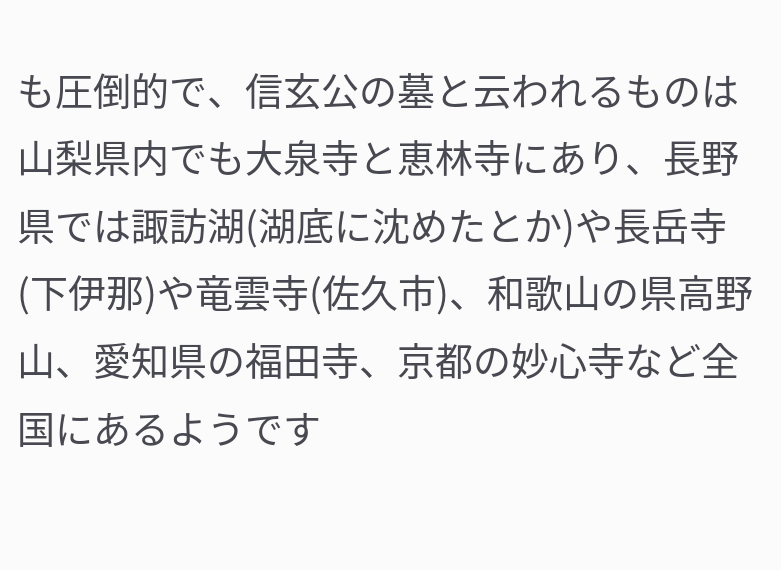も圧倒的で、信玄公の墓と云われるものは山梨県内でも大泉寺と恵林寺にあり、長野県では諏訪湖(湖底に沈めたとか)や長岳寺(下伊那)や竜雲寺(佐久市)、和歌山の県高野山、愛知県の福田寺、京都の妙心寺など全国にあるようです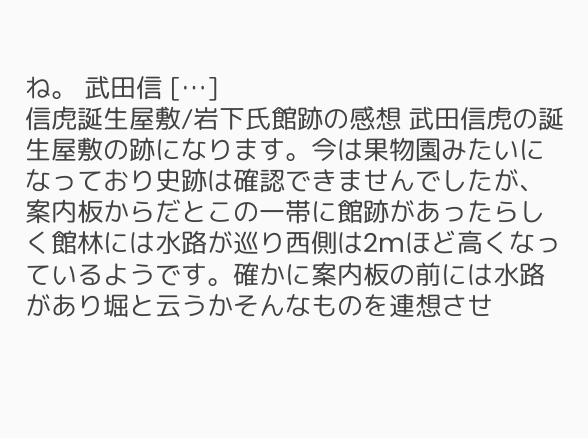ね。 武田信 […]
信虎誕生屋敷/岩下氏館跡の感想 武田信虎の誕生屋敷の跡になります。今は果物園みたいになっており史跡は確認できませんでしたが、案内板からだとこの一帯に館跡があったらしく館林には水路が巡り西側は2mほど高くなっているようです。確かに案内板の前には水路があり堀と云うかそんなものを連想させ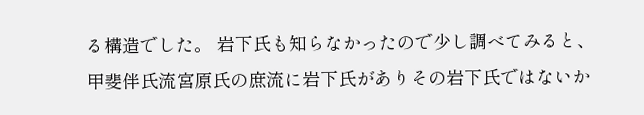る構造でした。 岩下氏も知らなかったので少し調べてみると、甲斐伴氏流宮原氏の庶流に岩下氏がありその岩下氏ではないか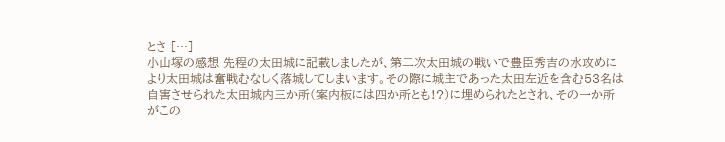とさ […]
小山塚の感想 先程の太田城に記載しましたが、第二次太田城の戦いで豊臣秀吉の水攻めにより太田城は奮戦むなしく落城してしまいます。その際に城主であった太田左近を含む53名は自害させられた太田城内三か所(案内板には四か所とも!?)に埋められたとされ、その一か所がこの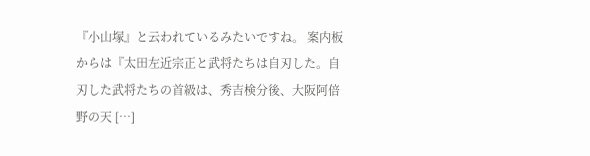『小山塚』と云われているみたいですね。 案内板からは『太田左近宗正と武将たちは自刃した。自刃した武将たちの首級は、秀吉検分後、大阪阿倍野の天 […]